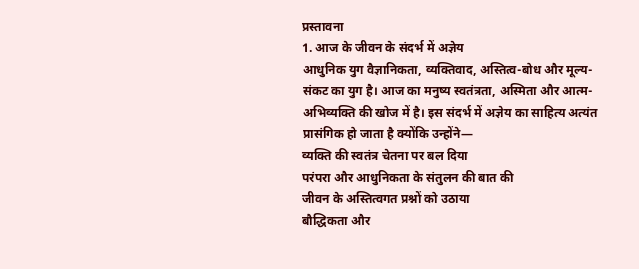प्रस्तावना
1. आज के जीवन के संदर्भ में अज्ञेय
आधुनिक युग वैज्ञानिकता, व्यक्तिवाद, अस्तित्व-बोध और मूल्य-संकट का युग है। आज का मनुष्य स्वतंत्रता, अस्मिता और आत्म-अभिव्यक्ति की खोज में है। इस संदर्भ में अज्ञेय का साहित्य अत्यंत प्रासंगिक हो जाता है क्योंकि उन्होंने—
व्यक्ति की स्वतंत्र चेतना पर बल दिया
परंपरा और आधुनिकता के संतुलन की बात की
जीवन के अस्तित्वगत प्रश्नों को उठाया
बौद्धिकता और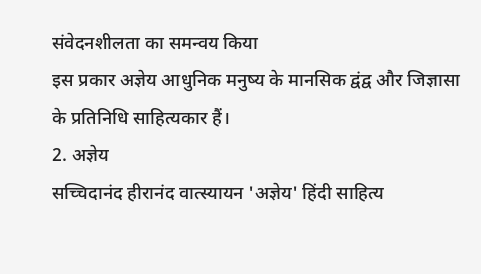संवेदनशीलता का समन्वय किया
इस प्रकार अज्ञेय आधुनिक मनुष्य के मानसिक द्वंद्व और जिज्ञासा के प्रतिनिधि साहित्यकार हैं।
2. अज्ञेय
सच्चिदानंद हीरानंद वात्स्यायन 'अज्ञेय' हिंदी साहित्य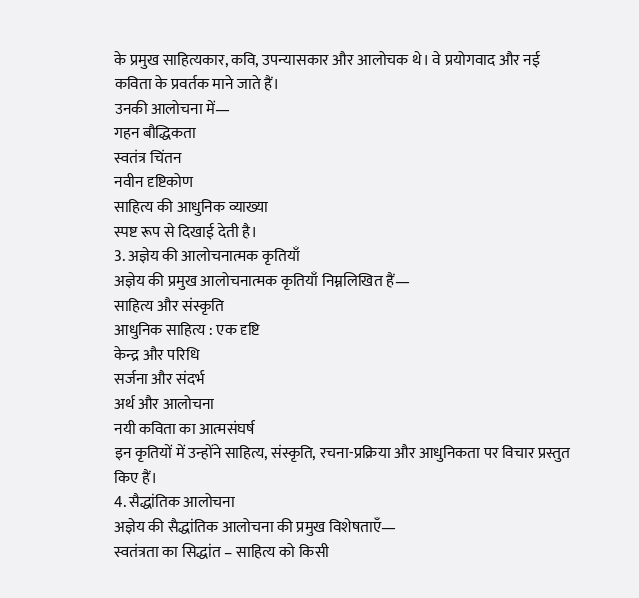के प्रमुख साहित्यकार, कवि, उपन्यासकार और आलोचक थे। वे प्रयोगवाद और नई कविता के प्रवर्तक माने जाते हैं।
उनकी आलोचना में—
गहन बौद्धिकता
स्वतंत्र चिंतन
नवीन दृष्टिकोण
साहित्य की आधुनिक व्याख्या
स्पष्ट रूप से दिखाई देती है।
3. अज्ञेय की आलोचनात्मक कृतियाँ
अज्ञेय की प्रमुख आलोचनात्मक कृतियाँ निम्नलिखित हैं—
साहित्य और संस्कृति
आधुनिक साहित्य : एक दृष्टि
केन्द्र और परिधि
सर्जना और संदर्भ
अर्थ और आलोचना
नयी कविता का आत्मसंघर्ष
इन कृतियों में उन्होंने साहित्य, संस्कृति, रचना-प्रक्रिया और आधुनिकता पर विचार प्रस्तुत किए हैं।
4. सैद्धांतिक आलोचना
अज्ञेय की सैद्धांतिक आलोचना की प्रमुख विशेषताएँ—
स्वतंत्रता का सिद्धांत – साहित्य को किसी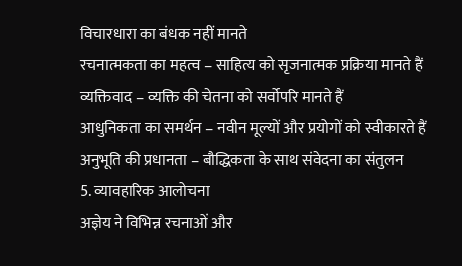विचारधारा का बंधक नहीं मानते
रचनात्मकता का महत्व – साहित्य को सृजनात्मक प्रक्रिया मानते हैं
व्यक्तिवाद – व्यक्ति की चेतना को सर्वोपरि मानते हैं
आधुनिकता का समर्थन – नवीन मूल्यों और प्रयोगों को स्वीकारते हैं
अनुभूति की प्रधानता – बौद्धिकता के साथ संवेदना का संतुलन
5. व्यावहारिक आलोचना
अज्ञेय ने विभिन्न रचनाओं और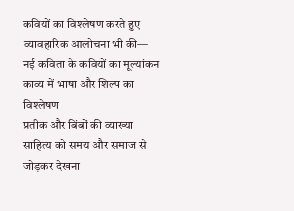कवियों का विश्लेषण करते हुए व्यावहारिक आलोचना भी की—
नई कविता के कवियों का मूल्यांकन
काव्य में भाषा और शिल्प का विश्लेषण
प्रतीक और बिंबों की व्याख्या
साहित्य को समय और समाज से जोड़कर देखना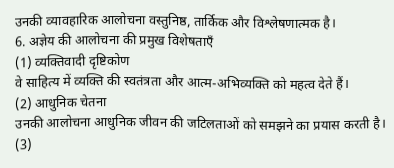उनकी व्यावहारिक आलोचना वस्तुनिष्ठ, तार्किक और विश्लेषणात्मक है।
6. अज्ञेय की आलोचना की प्रमुख विशेषताएँ
(1) व्यक्तिवादी दृष्टिकोण
वे साहित्य में व्यक्ति की स्वतंत्रता और आत्म-अभिव्यक्ति को महत्व देते हैं।
(2) आधुनिक चेतना
उनकी आलोचना आधुनिक जीवन की जटिलताओं को समझने का प्रयास करती है।
(3)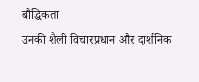बौद्धिकता
उनकी शैली विचारप्रधान और दार्शनिक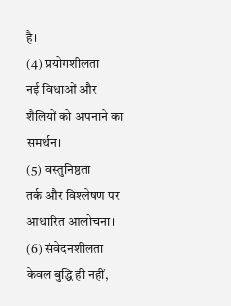है।
(4) प्रयोगशीलता
नई विधाओं और शैलियों को अपनाने का समर्थन।
(5) वस्तुनिष्ठता
तर्क और विश्लेषण पर आधारित आलोचना।
(6) संवेदनशीलता
केवल बुद्धि ही नहीं,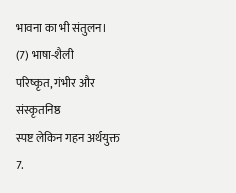भावना का भी संतुलन।
(7) भाषा-शैली
परिष्कृत, गंभीर और संस्कृतनिष्ठ
स्पष्ट लेकिन गहन अर्थयुक्त
7.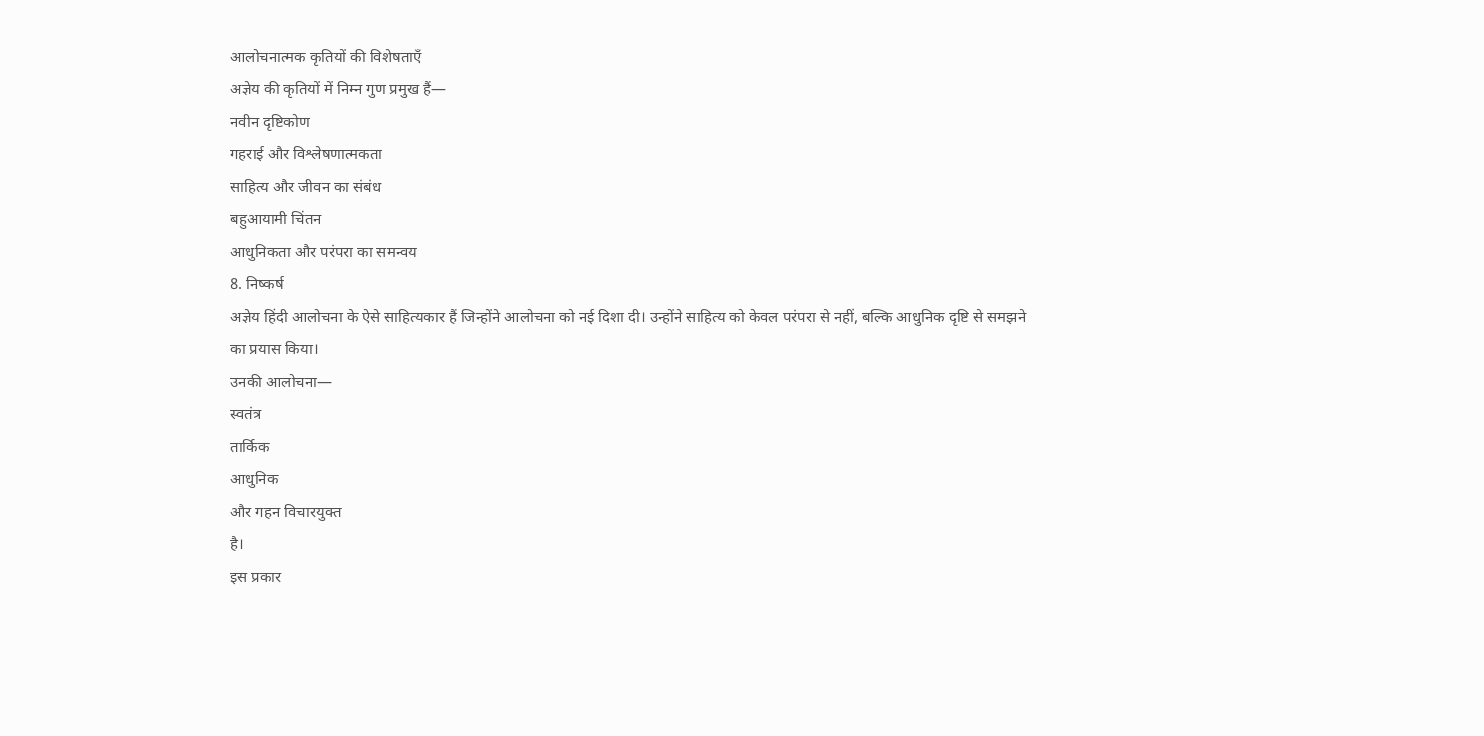आलोचनात्मक कृतियों की विशेषताएँ
अज्ञेय की कृतियों में निम्न गुण प्रमुख हैं—
नवीन दृष्टिकोण
गहराई और विश्लेषणात्मकता
साहित्य और जीवन का संबंध
बहुआयामी चिंतन
आधुनिकता और परंपरा का समन्वय
8. निष्कर्ष
अज्ञेय हिंदी आलोचना के ऐसे साहित्यकार हैं जिन्होंने आलोचना को नई दिशा दी। उन्होंने साहित्य को केवल परंपरा से नहीं, बल्कि आधुनिक दृष्टि से समझने का प्रयास किया।
उनकी आलोचना—
स्वतंत्र
तार्किक
आधुनिक
और गहन विचारयुक्त
है।
इस प्रकार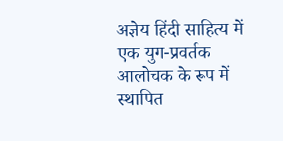अज्ञेय हिंदी साहित्य में एक युग-प्रवर्तक आलोचक के रूप में स्थापित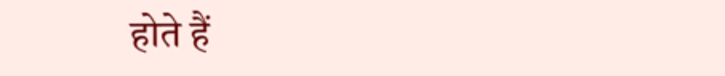होते हैं